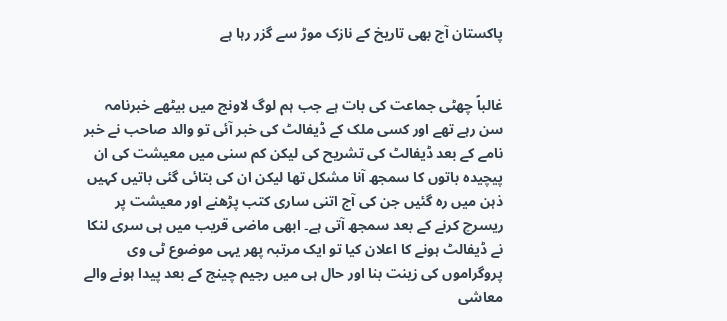پاکستان آج بھی تاریخ کے نازک موڑ سے گزر رہا ہے


غالباً چھٹی جماعت کی بات ہے جب ہم لوگ لاونج میں بیٹھے خبرنامہ سن رہے تھے اور کسی ملک کے ڈیفالٹ کی خبر آئی تو والد صاحب نے خبر نامے کے بعد ڈیفالٹ کی تشریح کی لیکن کم سنی میں معیشت کی ان پیچیدہ باتوں کا سمجھ آنا مشکل تھا لیکن ان کی بتائی گئی باتیں کہیں ذہن میں رہ گئیں جن کی آج اتنی ساری کتب پڑھنے اور معیشت پر ریسرچ کرنے کے بعد سمجھ آتی ہے۔ ابھی ماضی قریب میں ہی سری لنکا نے ڈیفالٹ ہونے کا اعلان کیا تو ایک مرتبہ پھر یہی موضوع ٹی وی پروگراموں کی زینت بنا اور حال ہی میں رجیم چینج کے بعد پیدا ہونے والے معاشی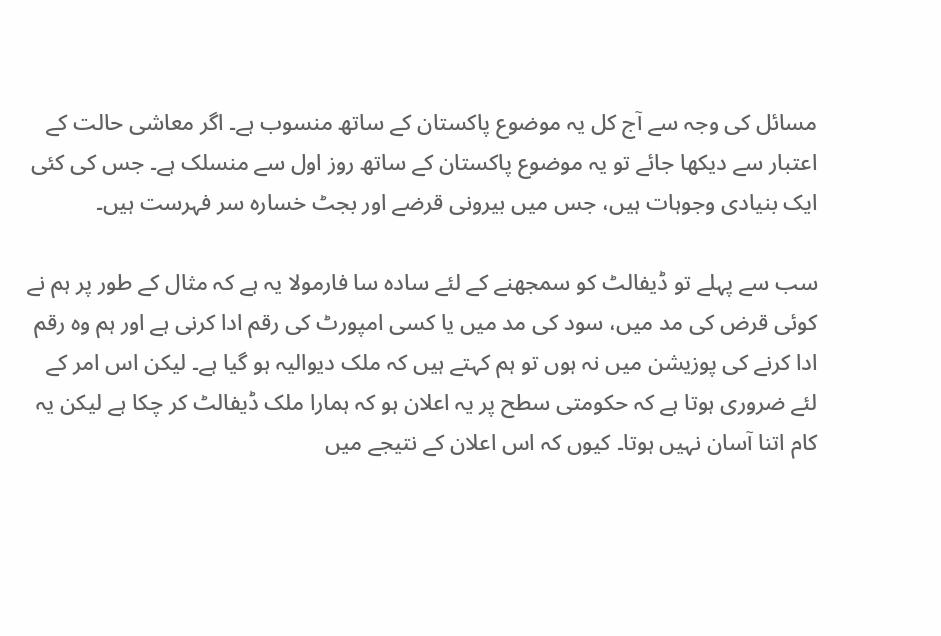مسائل کی وجہ سے آج کل یہ موضوع پاکستان کے ساتھ منسوب ہے۔ اگر معاشی حالت کے اعتبار سے دیکھا جائے تو یہ موضوع پاکستان کے ساتھ روز اول سے منسلک ہے۔ جس کی کئی ایک بنیادی وجوہات ہیں، جس میں بیرونی قرضے اور بجٹ خسارہ سر فہرست ہیں۔

سب سے پہلے تو ڈیفالٹ کو سمجھنے کے لئے سادہ سا فارمولا یہ ہے کہ مثال کے طور پر ہم نے کوئی قرض کی مد میں، سود کی مد میں یا کسی امپورٹ کی رقم ادا کرنی ہے اور ہم وہ رقم ادا کرنے کی پوزیشن میں نہ ہوں تو ہم کہتے ہیں کہ ملک دیوالیہ ہو گیا ہے۔ لیکن اس امر کے لئے ضروری ہوتا ہے کہ حکومتی سطح پر یہ اعلان ہو کہ ہمارا ملک ڈیفالٹ کر چکا ہے لیکن یہ کام اتنا آسان نہیں ہوتا۔ کیوں کہ اس اعلان کے نتیجے میں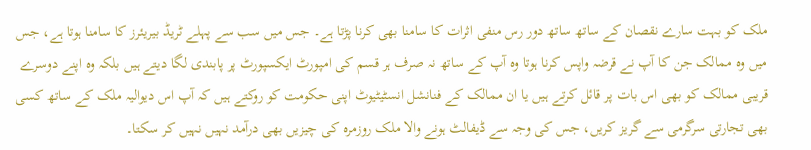ملک کو بہت سارے نقصان کے ساتھ ساتھ دور رس منفی اثرات کا سامنا بھی کرنا پڑتا ہے۔ جس میں سب سے پہلے ٹریڈ بیریئرز کا سامنا ہوتا ہے، جس میں وہ ممالک جن کا آپ نے قرضہ واپس کرنا ہوتا وہ آپ کے ساتھ نہ صرف ہر قسم کی امپورٹ ایکسپورٹ پر پابندی لگا دیتے ہیں بلکہ وہ اپنے دوسرے قریبی ممالک کو بھی اس بات پر قائل کرتے ہیں یا ان ممالک کے فنانشل انسٹیٹیوٹ اپنی حکومت کو روکتے ہیں کہ آپ اس دیوالیہ ملک کے ساتھ کسی بھی تجارتی سرگرمی سے گریز کریں، جس کی وجہ سے ڈیفالٹ ہونے والا ملک روزمرہ کی چیزیں بھی درآمد نہیں نہیں کر سکتا۔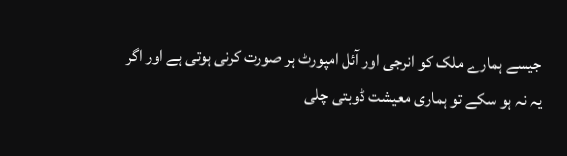جیسے ہمارے ملک کو انرجی اور آئل امپورٹ ہر صورت کرنی ہوتی ہے اور اگر یہ نہ ہو سکے تو ہماری معیشت ڈوبتی چلی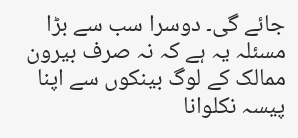جائے گی۔ دوسرا سب سے بڑا مسئلہ یہ ہے کہ نہ صرف بیرون ممالک کے لوگ بینکوں سے اپنا پیسہ نکلوانا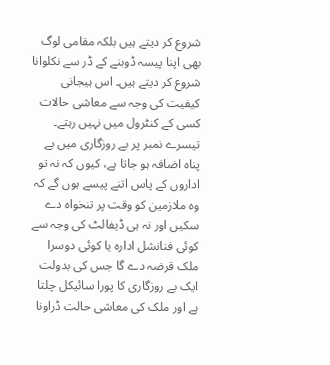شروع کر دیتے ہیں بلکہ مقامی لوگ بھی اپنا پیسہ ڈوبنے کے ڈر سے نکلوانا شروع کر دیتے ہیں۔ اس ہیجانی کیفیت کی وجہ سے معاشی حالات کسی کے کنٹرول میں نہیں رہتے۔ تیسرے نمبر پر بے روزگاری میں بے پناہ اضافہ ہو جاتا ہے، کیوں کہ نہ تو اداروں کے پاس اتنے پیسے ہوں گے کہ وہ ملازمین کو وقت پر تنخواہ دے سکیں اور نہ ہی ڈیفالٹ کی وجہ سے کوئی فنانشل ادارہ یا کوئی دوسرا ملک قرضہ دے گا جس کی بدولت ایک بے روزگاری کا پورا سائیکل چلتا ہے اور ملک کی معاشی حالت ڈراونا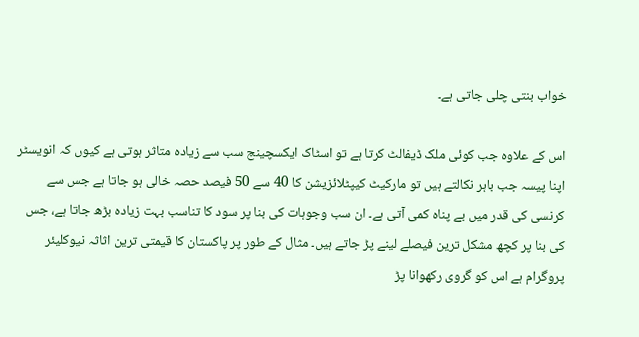خواب بنتی چلی جاتی ہے۔

اس کے علاوہ جب کوئی ملک ڈیفالٹ کرتا ہے تو اسٹاک ایکسچینج سب سے زیادہ متاثر ہوتی ہے کیوں کہ انویسٹر اپنا پیسہ جب باہر نکالتے ہیں تو مارکیٹ کیپٹلائزیشن کا 40 سے 50 فیصد حصہ خالی ہو جاتا ہے جس سے کرنسی کی قدر میں بے پناہ کمی آتی ہے۔ ان سب وجوہات کی بنا پر سود کا تناسب بہت زیادہ بڑھ جاتا ہے، جس کی بنا پر کچھ مشکل ترین فیصلے لینے پڑ جاتے ہیں۔ مثال کے طور پر پاکستان کا قیمتی ترین اثاثہ نیوکلیئر پروگرام ہے اس کو گروی رکھوانا پڑ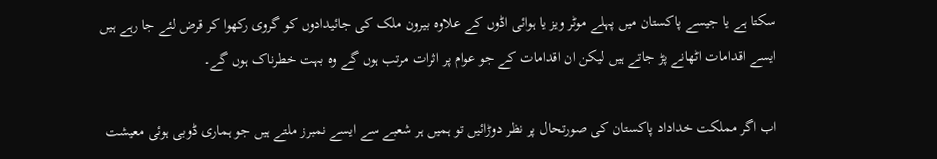سکتا ہے یا جیسے پاکستان میں پہلے موٹر ویز یا ہوائی اڈوں کے علاوہ بیرون ملک کی جائیدادوں کو گروی رکھوا کر قرض لئے جا رہے ہیں ایسے اقدامات اٹھانے پڑ جاتے ہیں لیکن ان اقدامات کے جو عوام پر اثرات مرتب ہوں گے وہ بہت خطرناک ہوں گے۔

اب اگر مملکت خداداد پاکستان کی صورتحال پر نظر دوڑائیں تو ہمیں ہر شعبے سے ایسے نمبرز ملتے ہیں جو ہماری ڈوبی ہوئی معیشت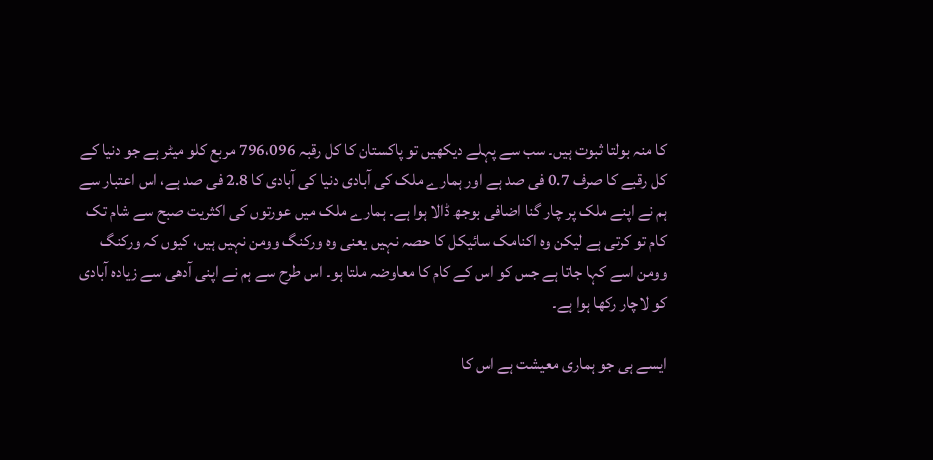کا منہ بولتا ثبوت ہیں۔ سب سے پہلے دیکھیں تو پاکستان کا کل رقبہ 796،096 مربع کلو میٹر ہے جو دنیا کے کل رقبے کا صرف 0.7 فی صد ہے اور ہمارے ملک کی آبادی دنیا کی آبادی کا 2.8 فی صد ہے، اس اعتبار سے ہم نے اپنے ملک پر چار گنا اضافی بوجھ ڈالا ہوا ہے۔ ہمارے ملک میں عورتوں کی اکثریت صبح سے شام تک کام تو کرتی ہے لیکن وہ اکنامک سائیکل کا حصہ نہیں یعنی وہ ورکنگ وومن نہیں ہیں، کیوں کہ ورکنگ وومن اسے کہا جاتا ہے جس کو اس کے کام کا معاوضہ ملتا ہو۔ اس طرح سے ہم نے اپنی آدھی سے زیادہ آبادی کو لاچار رکھا ہوا ہے۔

ایسے ہی جو ہماری معیشت ہے اس کا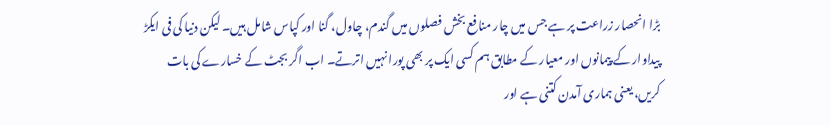بڑا انحصار زراعت پر ہے جس میں چار منافع بخش فصلوں میں گندم، چاول، گنا اور کپاس شامل ہیں۔ لیکن دنیا کی فی ایکڑ پیداوار کے پیمانوں اور معیار کے مطابق ہم کسی ایک پر بھی پورا نہیں اترتے۔ اب اگر بجٹ کے خسارے کی بات کریں، یعنی ہماری آمدن کتنی ہے اور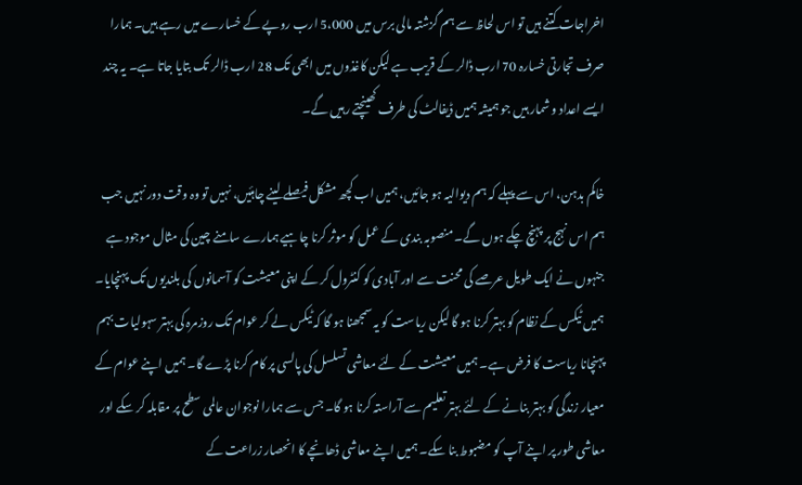اخراجات کتنے ہیں تو اس لحاظ سے ہم گزشتہ مالی برس میں 5،000 ارب روپے کے خسارے میں رہے ہیں۔ ہمارا صرف تجارتی خسارہ 70 ارب ڈالر کے قریب ہے لیکن کاغذوں میں ابھی تک 28 ارب ڈالر تک بتایا جاتا ہے۔ یہ چند ایسے اعداد و شمار ہیں جو ہمیشہ ہمیں ڈیفالٹ کی طرف کھینچتے رہیں گے۔

خاکم بدہن، اس سے پہلے کہ ہم دیوالیہ ہو جائیں، ہمیں اب کچھ مشکل فیصلے لینے چاہئیں، نہیں تو وہ وقت دور نہیں جب ہم اس نہج پر پہنچ چکے ہوں گے۔ منصوبہ بندی کے عمل کو موثر کرنا چاہیے ہمارے سامنے چین کی مثال موجود ہے جنہوں نے ایک طویل عرصے کی محنت سے اور آبادی کو کنٹرول کر کے اپنی معیشت کو آسمانوں کی بلندیوں تک پہنچایا۔ ہمیں ٹیکس کے نظام کو بہتر کرنا ہو گا لیکن ریاست کو یہ سمجھنا ہو گا کہ ٹیکس لے کر عوام تک روزمرہ کی بہتر سہولیات بہم پہنچانا ریاست کا فرض ہے۔ ہمیں معیشت کے لئے معاشی تسلسل کی پالسی پر کام کرنا پڑے گا۔ ہمیں اپنے عوام کے معیار زندگی کو بہتر بنانے کے لئے بہتر تعلیم سے آراستہ کرنا ہو گا۔ جس سے ہمارا نوجوان عالمی سطح پر مقابلہ کر سکے اور معاشی طور پر اپنے آپ کو مضبوط بنا سکے۔ ہمیں اپنے معاشی ڈھانچے کا انحصار زراعت کے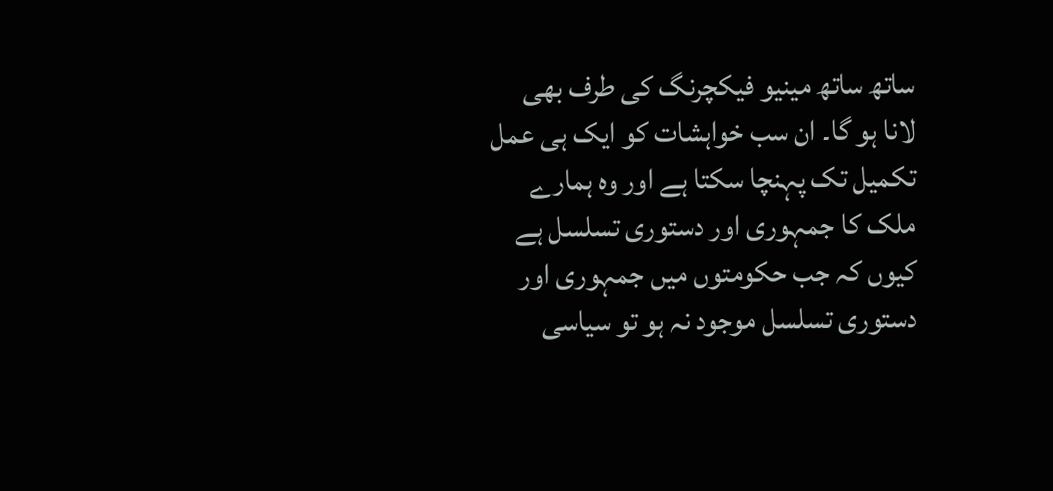ساتھ ساتھ مینیو فیکچرنگ کی طرف بھی لانا ہو گا۔ ان سب خواہشات کو ایک ہی عمل تکمیل تک پہنچا سکتا ہے اور وہ ہمارے ملک کا جمہوری اور دستوری تسلسل ہے کیوں کہ جب حکومتوں میں جمہوری اور دستوری تسلسل موجود نہ ہو تو سیاسی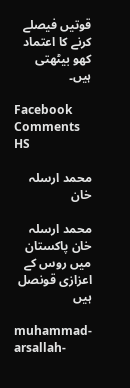قوتیں فیصلے کرنے کا اعتماد کھو بیٹھتی ہیں۔

Facebook Comments HS

محمد ارسلہ خان

محمد ارسلہ خان پاکستان میں روس کے اعزازی قونصل ہیں

muhammad-arsallah-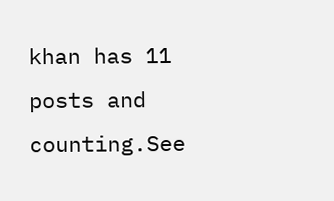khan has 11 posts and counting.See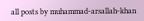all posts by muhammad-arsallah-khan